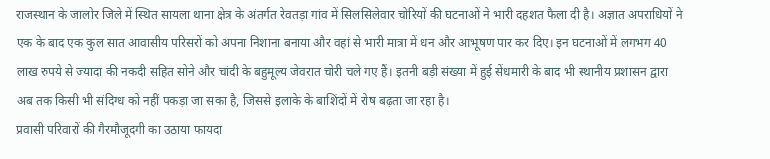राजस्थान के जालोर जिले में स्थित सायला थाना क्षेत्र के अंतर्गत रेवतड़ा गांव में सिलसिलेवार चोरियों की घटनाओं ने भारी दहशत फैला दी है। अज्ञात अपराधियों ने एक के बाद एक कुल सात आवासीय परिसरों को अपना निशाना बनाया और वहां से भारी मात्रा में धन और आभूषण पार कर दिए। इन घटनाओं में लगभग 40 लाख रुपये से ज्यादा की नकदी सहित सोने और चांदी के बहुमूल्य जेवरात चोरी चले गए हैं। इतनी बड़ी संख्या में हुई सेंधमारी के बाद भी स्थानीय प्रशासन द्वारा अब तक किसी भी संदिग्ध को नहीं पकड़ा जा सका है, जिससे इलाके के बाशिंदों में रोष बढ़ता जा रहा है।
प्रवासी परिवारों की गैरमौजूदगी का उठाया फायदा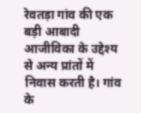रेवतड़ा गांव की एक बड़ी आबादी आजीविका के उद्देश्य से अन्य प्रांतों में निवास करती है। गांव के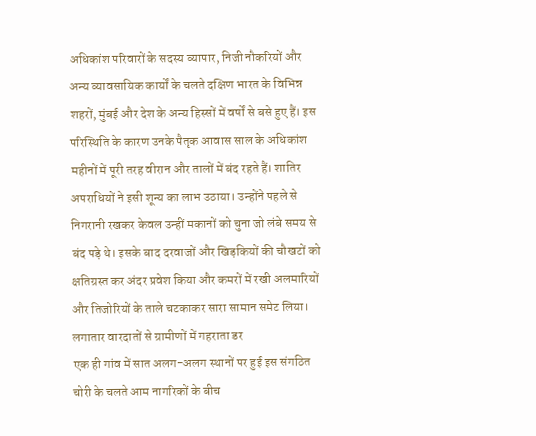अधिकांश परिवारों के सदस्य व्यापार, निजी नौकरियों और अन्य व्यावसायिक कार्यों के चलते दक्षिण भारत के विभिन्न शहरों, मुंबई और देश के अन्य हिस्सों में वर्षों से बसे हुए हैं। इस परिस्थिति के कारण उनके पैतृक आवास साल के अधिकांश महीनों में पूरी तरह वीरान और तालों में बंद रहते हैं। शातिर अपराधियों ने इसी शून्य का लाभ उठाया। उन्होंने पहले से निगरानी रखकर केवल उन्हीं मकानों को चुना जो लंबे समय से बंद पड़े थे। इसके बाद दरवाजों और खिड़कियों की चौखटों को क्षतिग्रस्त कर अंदर प्रवेश किया और कमरों में रखी अलमारियों और तिजोरियों के ताले चटकाकर सारा सामान समेट लिया।
लगातार वारदातों से ग्रामीणों में गहराता डर
एक ही गांव में सात अलग-अलग स्थानों पर हुई इस संगठित चोरी के चलते आम नागरिकों के बीच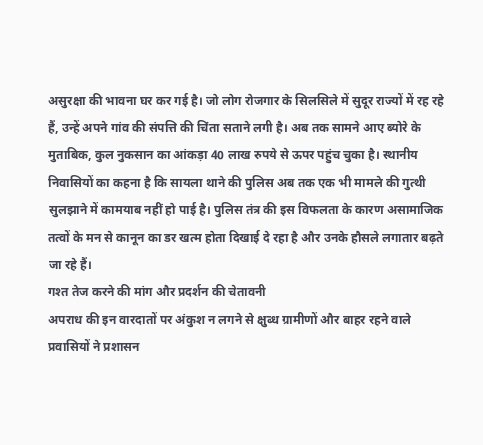असुरक्षा की भावना घर कर गई है। जो लोग रोजगार के सिलसिले में सुदूर राज्यों में रह रहे हैं, उन्हें अपने गांव की संपत्ति की चिंता सताने लगी है। अब तक सामने आए ब्योरे के मुताबिक, कुल नुकसान का आंकड़ा 40 लाख रुपये से ऊपर पहुंच चुका है। स्थानीय निवासियों का कहना है कि सायला थाने की पुलिस अब तक एक भी मामले की गुत्थी सुलझाने में कामयाब नहीं हो पाई है। पुलिस तंत्र की इस विफलता के कारण असामाजिक तत्वों के मन से कानून का डर खत्म होता दिखाई दे रहा है और उनके हौसले लगातार बढ़ते जा रहे हैं।
गश्त तेज करने की मांग और प्रदर्शन की चेतावनी
अपराध की इन वारदातों पर अंकुश न लगने से क्षुब्ध ग्रामीणों और बाहर रहने वाले प्रवासियों ने प्रशासन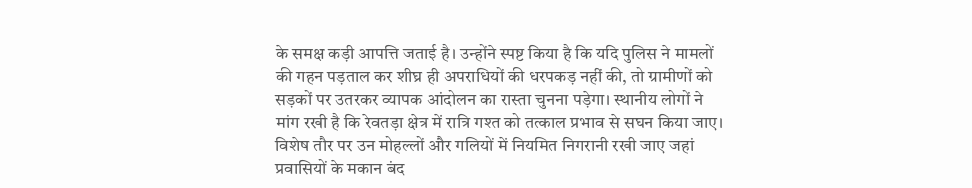के समक्ष कड़ी आपत्ति जताई है। उन्होंने स्पष्ट किया है कि यदि पुलिस ने मामलों की गहन पड़ताल कर शीघ्र ही अपराधियों की धरपकड़ नहीं की, तो ग्रामीणों को सड़कों पर उतरकर व्यापक आंदोलन का रास्ता चुनना पड़ेगा। स्थानीय लोगों ने मांग रखी है कि रेवतड़ा क्षेत्र में रात्रि गश्त को तत्काल प्रभाव से सघन किया जाए। विशेष तौर पर उन मोहल्लों और गलियों में नियमित निगरानी रखी जाए जहां प्रवासियों के मकान बंद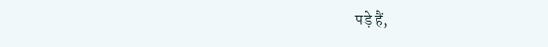पड़े हैं,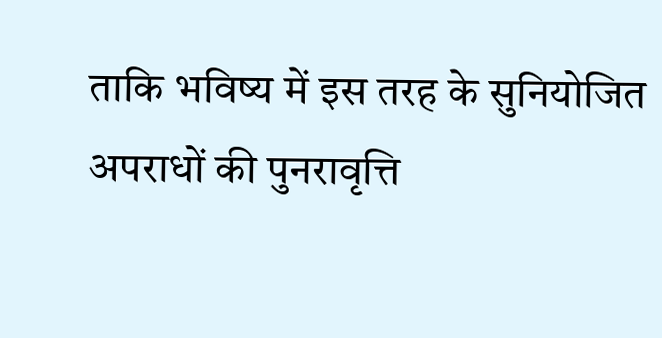ताकि भविष्य में इस तरह के सुनियोजित अपराधों की पुनरावृत्ति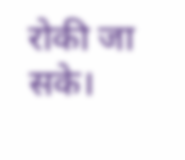रोकी जा सके।